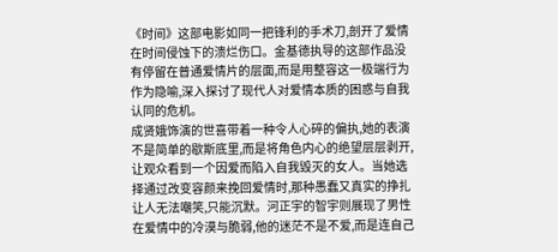《时间》这部电影如同一把锋利的手术刀,剖开了爱情在时间侵蚀下的溃烂伤口。金基德执导的这部作品没有停留在普通爱情片的层面,而是用整容这一极端行为作为隐喻,深入探讨了现代人对爱情本质的困惑与自我认同的危机。
成贤娥饰演的世喜带着一种令人心碎的偏执,她的表演不是简单的歇斯底里,而是将角色内心的绝望层层剥开,让观众看到一个因爱而陷入自我毁灭的女人。当她选择通过改变容颜来挽回爱情时,那种愚蠢又真实的挣扎让人无法嘲笑,只能沉默。河正宇的智宇则展现了男性在爱情中的冷漠与脆弱,他的迷茫不是不爱,而是连自己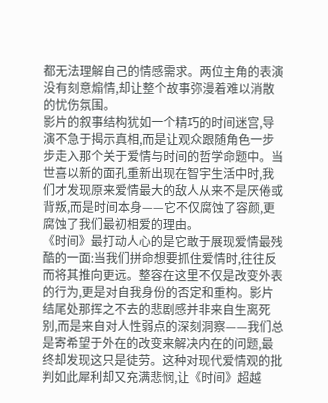都无法理解自己的情感需求。两位主角的表演没有刻意煽情,却让整个故事弥漫着难以消散的忧伤氛围。
影片的叙事结构犹如一个精巧的时间迷宫,导演不急于揭示真相,而是让观众跟随角色一步步走入那个关于爱情与时间的哲学命题中。当世喜以新的面孔重新出现在智宇生活中时,我们才发现原来爱情最大的敌人从来不是厌倦或背叛,而是时间本身——它不仅腐蚀了容颜,更腐蚀了我们最初相爱的理由。
《时间》最打动人心的是它敢于展现爱情最残酷的一面:当我们拼命想要抓住爱情时,往往反而将其推向更远。整容在这里不仅是改变外表的行为,更是对自我身份的否定和重构。影片结尾处那挥之不去的悲剧感并非来自生离死别,而是来自对人性弱点的深刻洞察——我们总是寄希望于外在的改变来解决内在的问题,最终却发现这只是徒劳。这种对现代爱情观的批判如此犀利却又充满悲悯,让《时间》超越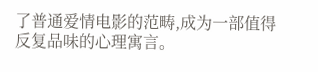了普通爱情电影的范畴,成为一部值得反复品味的心理寓言。